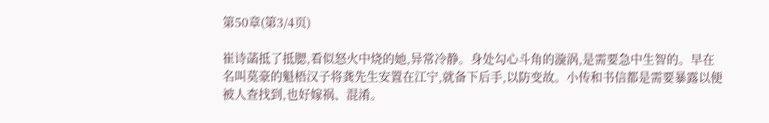第50章(第3/4页)

崔诗菡抵了抵腮,看似怒火中烧的她,异常冷静。身处勾心斗角的漩涡,是需要急中生智的。早在名叫莫豪的魁梧汉子将龚先生安置在江宁,就备下后手,以防变故。小传和书信都是需要暴露以便被人查找到,也好嫁祸、混淆。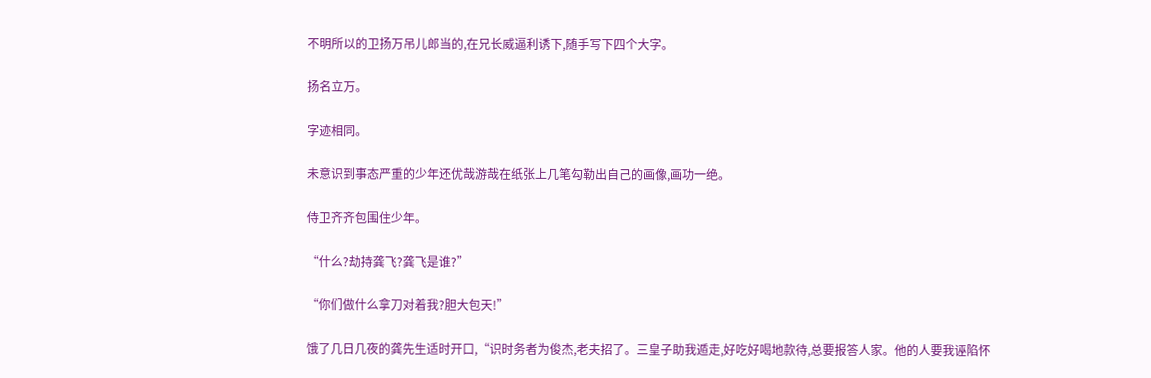不明所以的卫扬万吊儿郎当的,在兄长威逼利诱下,随手写下四个大字。

扬名立万。

字迹相同。

未意识到事态严重的少年还优哉游哉在纸张上几笔勾勒出自己的画像,画功一绝。

侍卫齐齐包围住少年。

“什么?劫持龚飞?龚飞是谁?”

“你们做什么拿刀对着我?胆大包天!”

饿了几日几夜的龚先生适时开口,“识时务者为俊杰,老夫招了。三皇子助我遁走,好吃好喝地款待,总要报答人家。他的人要我诬陷怀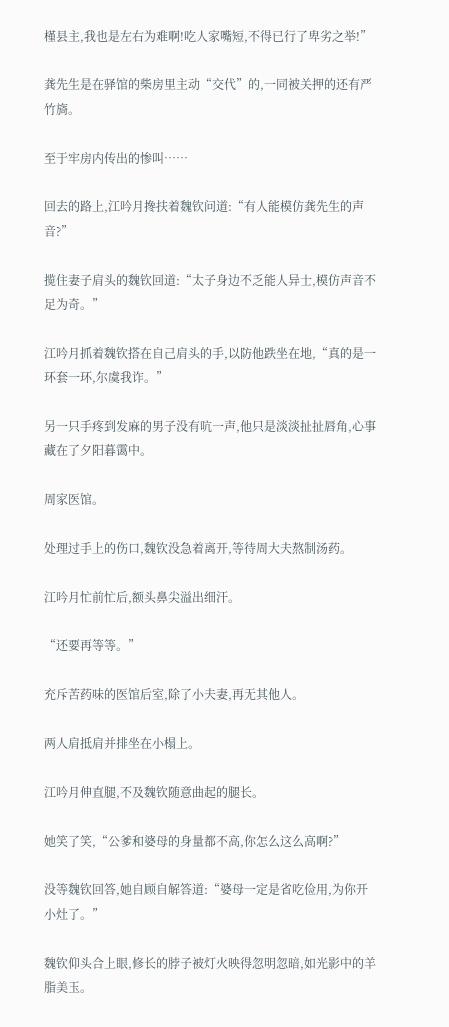槿县主,我也是左右为难啊!吃人家嘴短,不得已行了卑劣之举!”

龚先生是在驿馆的柴房里主动“交代”的,一同被关押的还有严竹旖。

至于牢房内传出的惨叫……

回去的路上,江吟月搀扶着魏钦问道:“有人能模仿龚先生的声音?”

揽住妻子肩头的魏钦回道:“太子身边不乏能人异士,模仿声音不足为奇。”

江吟月抓着魏钦搭在自己肩头的手,以防他跌坐在地,“真的是一环套一环,尔虞我诈。”

另一只手疼到发麻的男子没有吭一声,他只是淡淡扯扯唇角,心事藏在了夕阳暮霭中。

周家医馆。

处理过手上的伤口,魏钦没急着离开,等待周大夫熬制汤药。

江吟月忙前忙后,额头鼻尖溢出细汗。

“还要再等等。”

充斥苦药味的医馆后室,除了小夫妻,再无其他人。

两人肩抵肩并排坐在小榻上。

江吟月伸直腿,不及魏钦随意曲起的腿长。

她笑了笑,“公爹和婆母的身量都不高,你怎么这么高啊?”

没等魏钦回答,她自顾自解答道:“婆母一定是省吃俭用,为你开小灶了。”

魏钦仰头合上眼,修长的脖子被灯火映得忽明忽暗,如光影中的羊脂美玉。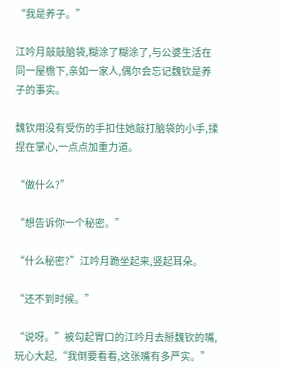“我是养子。”

江吟月敲敲脑袋,糊涂了糊涂了,与公婆生活在同一屋檐下,亲如一家人,偶尔会忘记魏钦是养子的事实。

魏钦用没有受伤的手扣住她敲打脑袋的小手,揉捏在掌心,一点点加重力道。

“做什么?”

“想告诉你一个秘密。”

“什么秘密?”江吟月跪坐起来,竖起耳朵。

“还不到时候。”

“说呀。”被勾起胃口的江吟月去掰魏钦的嘴,玩心大起,“我倒要看看,这张嘴有多严实。”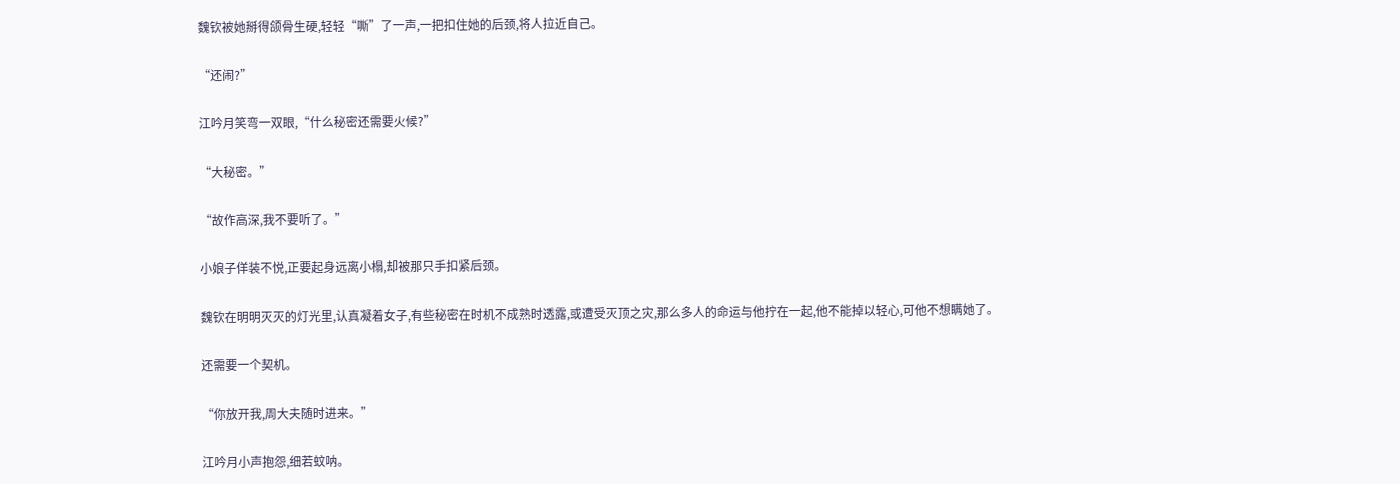魏钦被她掰得颌骨生硬,轻轻“嘶”了一声,一把扣住她的后颈,将人拉近自己。

“还闹?”

江吟月笑弯一双眼,“什么秘密还需要火候?”

“大秘密。”

“故作高深,我不要听了。”

小娘子佯装不悦,正要起身远离小榻,却被那只手扣紧后颈。

魏钦在明明灭灭的灯光里,认真凝着女子,有些秘密在时机不成熟时透露,或遭受灭顶之灾,那么多人的命运与他拧在一起,他不能掉以轻心,可他不想瞒她了。

还需要一个契机。

“你放开我,周大夫随时进来。”

江吟月小声抱怨,细若蚊呐。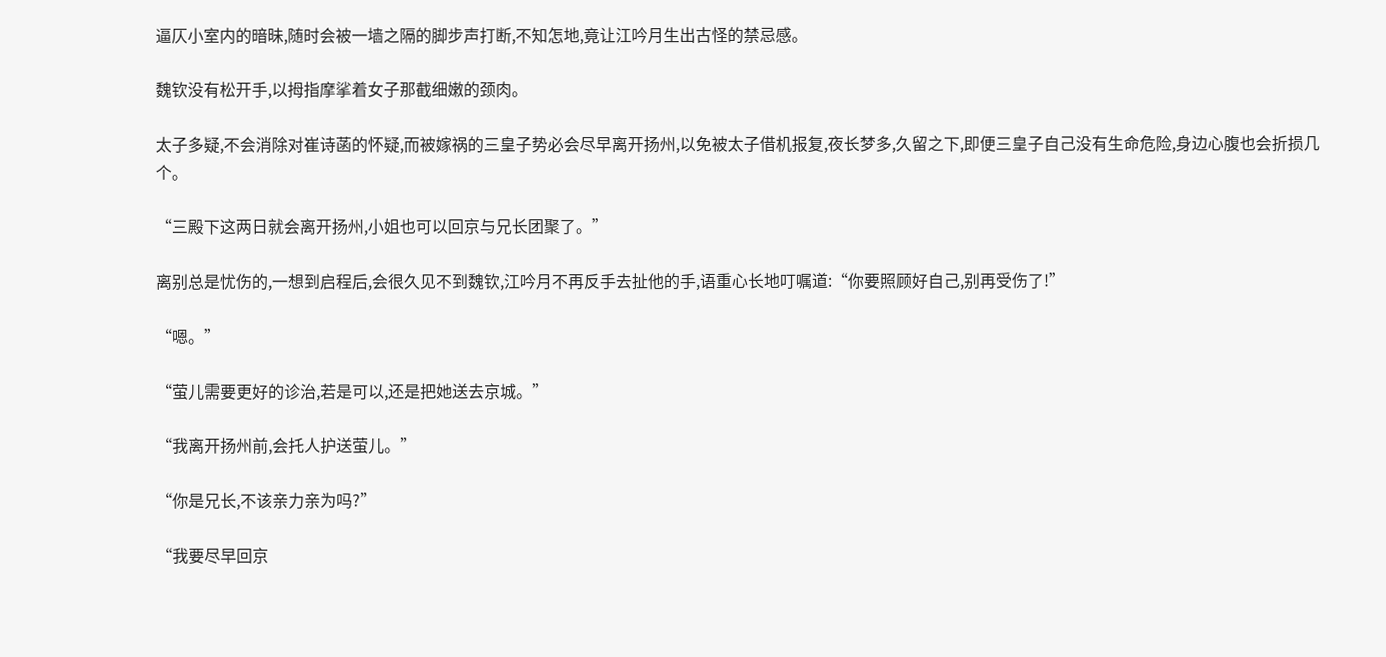逼仄小室内的暗昧,随时会被一墙之隔的脚步声打断,不知怎地,竟让江吟月生出古怪的禁忌感。

魏钦没有松开手,以拇指摩挲着女子那截细嫩的颈肉。

太子多疑,不会消除对崔诗菡的怀疑,而被嫁祸的三皇子势必会尽早离开扬州,以免被太子借机报复,夜长梦多,久留之下,即便三皇子自己没有生命危险,身边心腹也会折损几个。

“三殿下这两日就会离开扬州,小姐也可以回京与兄长团聚了。”

离别总是忧伤的,一想到启程后,会很久见不到魏钦,江吟月不再反手去扯他的手,语重心长地叮嘱道:“你要照顾好自己,别再受伤了!”

“嗯。”

“萤儿需要更好的诊治,若是可以,还是把她送去京城。”

“我离开扬州前,会托人护送萤儿。”

“你是兄长,不该亲力亲为吗?”

“我要尽早回京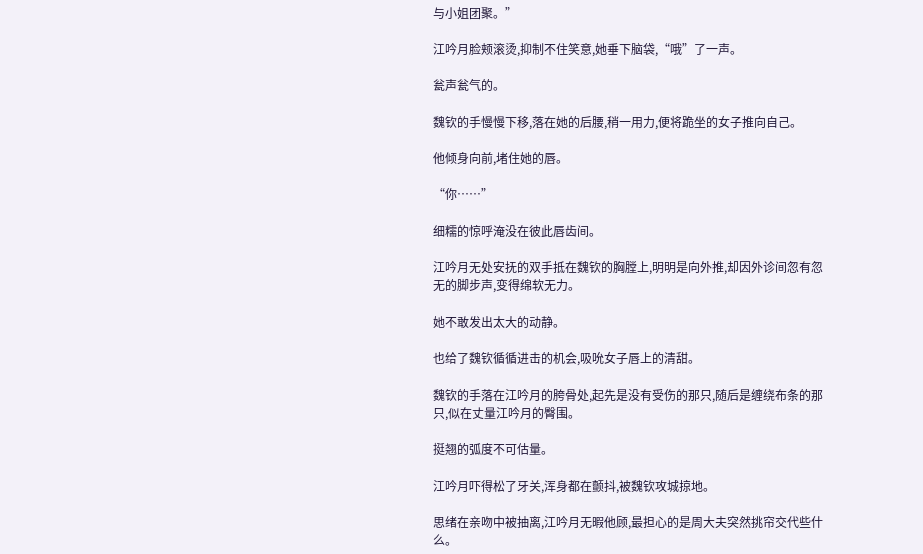与小姐团聚。”

江吟月脸颊滚烫,抑制不住笑意,她垂下脑袋,“哦”了一声。

瓮声瓮气的。

魏钦的手慢慢下移,落在她的后腰,稍一用力,便将跪坐的女子推向自己。

他倾身向前,堵住她的唇。

“你……”

细糯的惊呼淹没在彼此唇齿间。

江吟月无处安抚的双手抵在魏钦的胸膛上,明明是向外推,却因外诊间忽有忽无的脚步声,变得绵软无力。

她不敢发出太大的动静。

也给了魏钦循循进击的机会,吸吮女子唇上的清甜。

魏钦的手落在江吟月的胯骨处,起先是没有受伤的那只,随后是缠绕布条的那只,似在丈量江吟月的臀围。

挺翘的弧度不可估量。

江吟月吓得松了牙关,浑身都在颤抖,被魏钦攻城掠地。

思绪在亲吻中被抽离,江吟月无暇他顾,最担心的是周大夫突然挑帘交代些什么。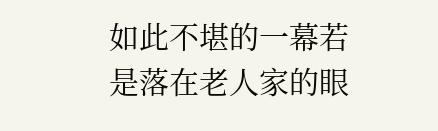如此不堪的一幕若是落在老人家的眼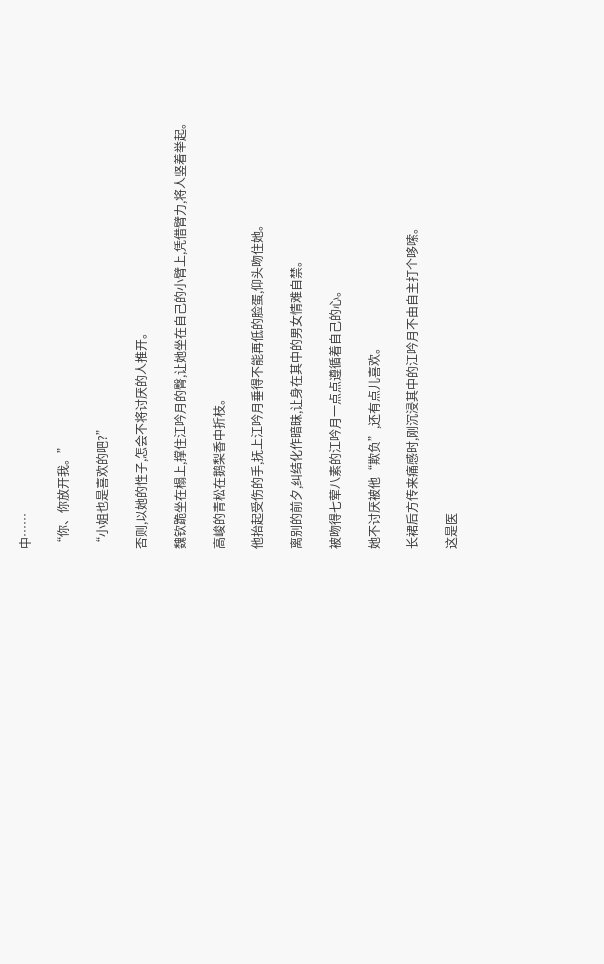中……

“你、你放开我。”

“小姐也是喜欢的吧?”

否则,以她的性子,怎会不将讨厌的人推开。

魏钦跪坐在榻上,撑住江吟月的臀,让她坐在自己的小臂上,凭借臂力,将人竖着举起。

高峻的青松在鹅梨香中折枝。

他抬起受伤的手,抚上江吟月垂得不能再低的脸蛋,仰头吻住她。

离别的前夕,纠结化作暗昧,让身在其中的男女情难自禁。

被吻得七荤八素的江吟月一点点遵循着自己的心。

她不讨厌被他“欺负”,还有点儿喜欢。

长裙后方传来痛感时,刚沉浸其中的江吟月不由自主打个哆嗦。

这是医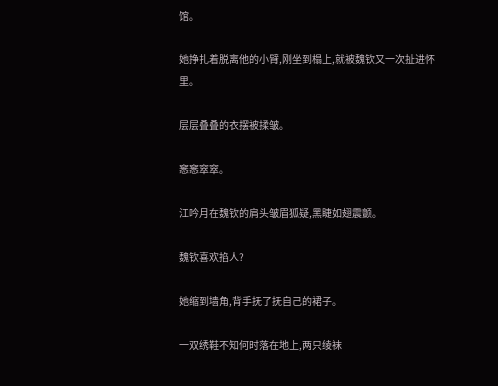馆。

她挣扎着脱离他的小臂,刚坐到榻上,就被魏钦又一次扯进怀里。

层层叠叠的衣摆被揉皱。

窸窸窣窣。

江吟月在魏钦的肩头皱眉狐疑,黑睫如翅震颤。

魏钦喜欢掐人?

她缩到墙角,背手抚了抚自己的裙子。

一双绣鞋不知何时落在地上,两只绫袜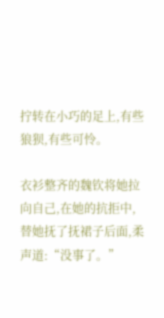拧转在小巧的足上,有些狼狈,有些可怜。

衣衫整齐的魏钦将她拉向自己,在她的抗拒中,替她抚了抚裙子后面,柔声道:“没事了。”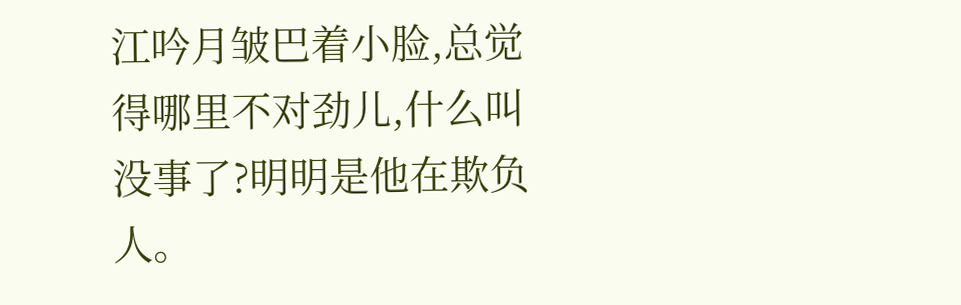江吟月皱巴着小脸,总觉得哪里不对劲儿,什么叫没事了?明明是他在欺负人。